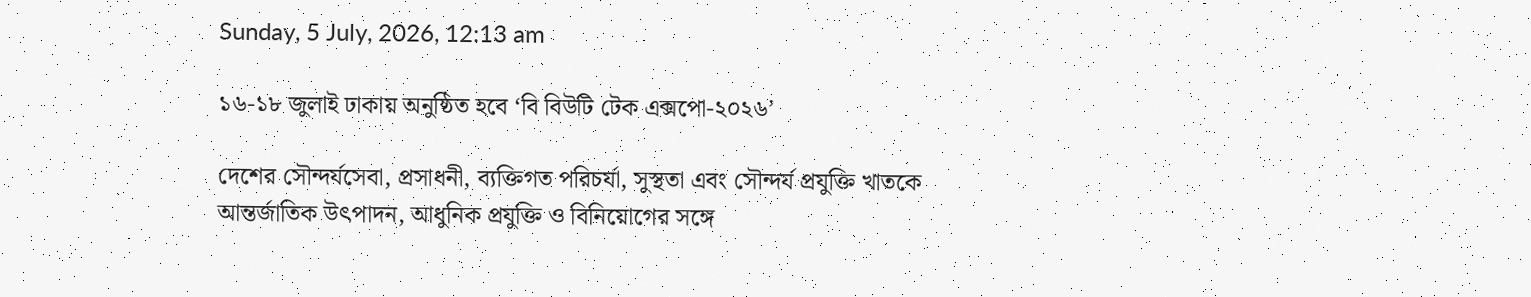Sunday, 5 July, 2026, 12:13 am

১৬-১৮ জুলাই ঢাকায় অনুষ্ঠিত হবে ‘বি বিউটি টেক এক্সপো-২০২৬’

দেশের সৌন্দর্যসেবা, প্রসাধনী, ব্যক্তিগত পরিচর্যা, সুস্থতা এবং সৌন্দর্য প্রযুক্তি খাতকে আন্তর্জাতিক উৎপাদন, আধুনিক প্রযুক্তি ও বিনিয়োগের সঙ্গে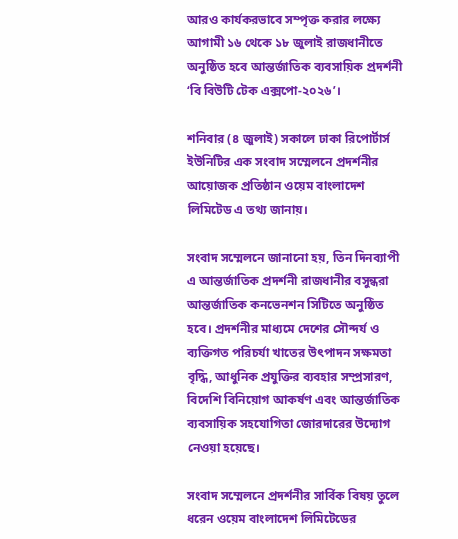আরও কার্যকরভাবে সম্পৃক্ত করার লক্ষ্যে আগামী ১৬ থেকে ১৮ জুলাই রাজধানীতে অনুষ্ঠিত হবে আন্তর্জাতিক ব্যবসায়িক প্রদর্শনী ‘বি বিউটি টেক এক্সপো-২০২৬’।

শনিবার (৪ জুলাই) সকালে ঢাকা রিপোর্টার্স ইউনিটির এক সংবাদ সম্মেলনে প্রদর্শনীর আয়োজক প্রতিষ্ঠান ওয়েম বাংলাদেশ লিমিটেড এ তথ্য জানায়।

সংবাদ সম্মেলনে জানানো হয়, তিন দিনব্যাপী এ আন্তর্জাতিক প্রদর্শনী রাজধানীর বসুন্ধরা আন্তর্জাতিক কনভেনশন সিটিতে অনুষ্ঠিত হবে। প্রদর্শনীর মাধ্যমে দেশের সৌন্দর্য ও ব্যক্তিগত পরিচর্যা খাতের উৎপাদন সক্ষমতা বৃদ্ধি, আধুনিক প্রযুক্তির ব্যবহার সম্প্রসারণ, বিদেশি বিনিয়োগ আকর্ষণ এবং আন্তর্জাতিক ব্যবসায়িক সহযোগিতা জোরদারের উদ্যোগ নেওয়া হয়েছে।

সংবাদ সম্মেলনে প্রদর্শনীর সার্বিক বিষয় তুলে ধরেন ওয়েম বাংলাদেশ লিমিটেডের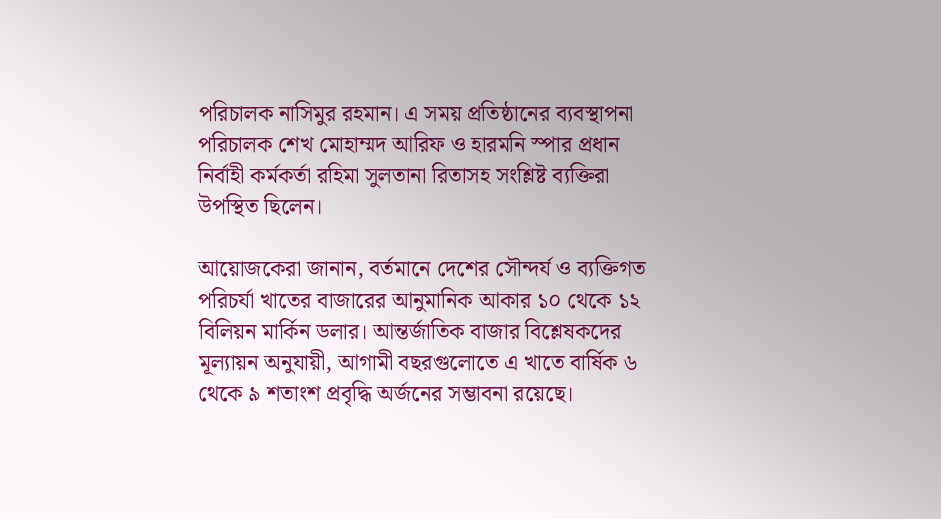পরিচালক নাসিমুর রহমান। এ সময় প্রতিষ্ঠানের ব্যবস্থাপনা পরিচালক শেখ মোহাম্মদ আরিফ ও হারমনি স্পার প্রধান নির্বাহী কর্মকর্তা রহিমা সুলতানা রিতাসহ সংশ্লিষ্ট ব্যক্তিরা উপস্থিত ছিলেন।

আয়োজকেরা জানান, বর্তমানে দেশের সৌন্দর্য ও ব্যক্তিগত পরিচর্যা খাতের বাজারের আনুমানিক আকার ১০ থেকে ১২ বিলিয়ন মার্কিন ডলার। আন্তর্জাতিক বাজার বিশ্লেষকদের মূল্যায়ন অনুযায়ী, আগামী বছরগুলোতে এ খাতে বার্ষিক ৬ থেকে ৯ শতাংশ প্রবৃদ্ধি অর্জনের সম্ভাবনা রয়েছে।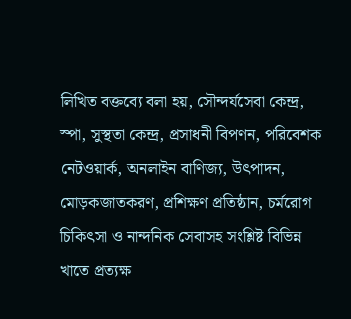লিখিত বক্তব্যে বলা হয়, সৌন্দর্যসেবা কেন্দ্র, স্পা, সুস্থতা কেন্দ্র, প্রসাধনী বিপণন, পরিবেশক নেটওয়ার্ক, অনলাইন বাণিজ্য, উৎপাদন, মোড়কজাতকরণ, প্রশিক্ষণ প্রতিষ্ঠান, চর্মরোগ চিকিৎসা ও নান্দনিক সেবাসহ সংশ্লিষ্ট বিভিন্ন খাতে প্রত্যক্ষ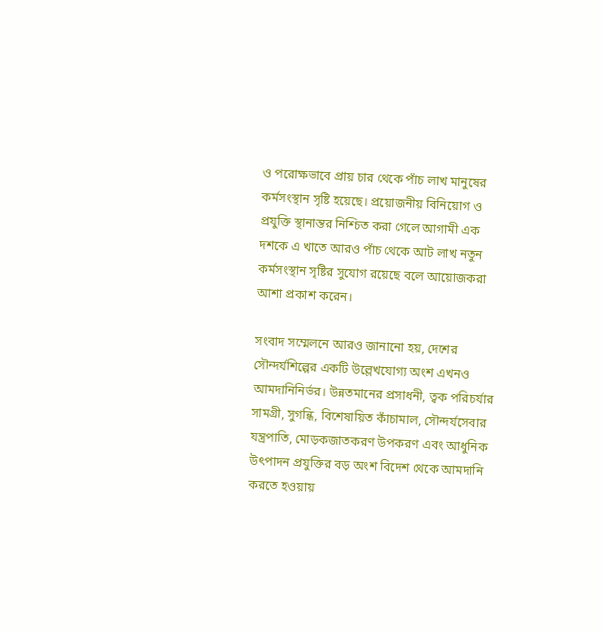ও পরোক্ষভাবে প্রায় চার থেকে পাঁচ লাখ মানুষের কর্মসংস্থান সৃষ্টি হয়েছে। প্রয়োজনীয় বিনিয়োগ ও প্রযুক্তি স্থানান্তর নিশ্চিত করা গেলে আগামী এক দশকে এ খাতে আরও পাঁচ থেকে আট লাখ নতুন কর্মসংস্থান সৃষ্টির সুযোগ রয়েছে বলে আয়োজকরা আশা প্রকাশ করেন।

সংবাদ সম্মেলনে আরও জানানো হয়, দেশের সৌন্দর্যশিল্পের একটি উল্লেখযোগ্য অংশ এখনও আমদানিনির্ভর। উন্নতমানের প্রসাধনী, ত্বক পরিচর্যার সামগ্রী, সুগন্ধি, বিশেষায়িত কাঁচামাল, সৌন্দর্যসেবার যন্ত্রপাতি, মোড়কজাতকরণ উপকরণ এবং আধুনিক উৎপাদন প্রযুক্তির বড় অংশ বিদেশ থেকে আমদানি করতে হওয়ায়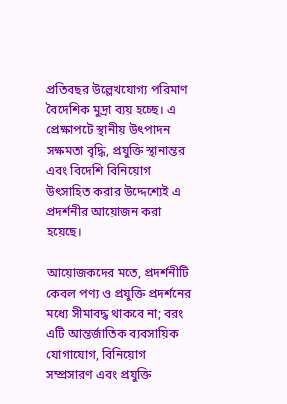প্রতিবছর উল্লেখযোগ্য পরিমাণ বৈদেশিক মুদ্রা ব্যয় হচ্ছে। এ প্রেক্ষাপটে স্থানীয় উৎপাদন সক্ষমতা বৃদ্ধি, প্রযুক্তি স্থানান্তর এবং বিদেশি বিনিয়োগ উৎসাহিত করার উদ্দেশ্যেই এ প্রদর্শনীর আয়োজন করা হয়েছে।

আয়োজকদের মতে, প্রদর্শনীটি কেবল পণ্য ও প্রযুক্তি প্রদর্শনের মধ্যে সীমাবদ্ধ থাকবে না; বরং এটি আন্তর্জাতিক ব্যবসায়িক যোগাযোগ, বিনিয়োগ সম্প্রসারণ এবং প্রযুক্তি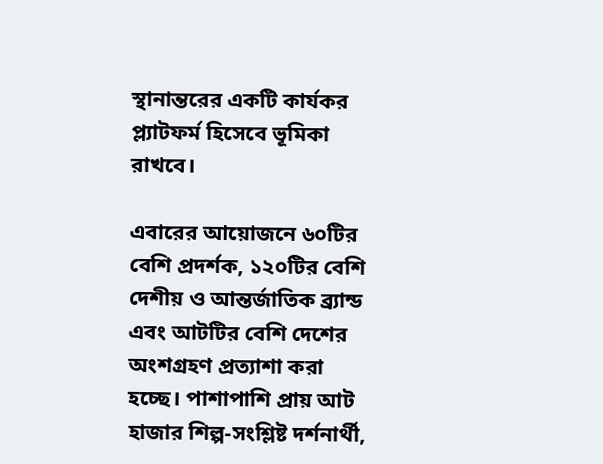স্থানান্তরের একটি কার্যকর প্ল্যাটফর্ম হিসেবে ভূমিকা রাখবে।

এবারের আয়োজনে ৬০টির বেশি প্রদর্শক, ১২০টির বেশি দেশীয় ও আন্তর্জাতিক ব্র্যান্ড এবং আটটির বেশি দেশের অংশগ্রহণ প্রত্যাশা করা হচ্ছে। পাশাপাশি প্রায় আট হাজার শিল্প-সংশ্লিষ্ট দর্শনার্থী,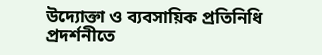উদ্যোক্তা ও ব্যবসায়িক প্রতিনিধি প্রদর্শনীতে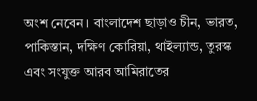অংশ নেবেন। বাংলাদেশ ছাড়াও চীন, ভারত, পাকিস্তান, দক্ষিণ কোরিয়া, থাইল্যান্ড, তুরস্ক এবং সংযুক্ত আরব আমিরাতের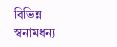বিভিন্ন স্বনামধন্য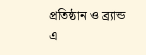প্রতিষ্ঠান ও ব্র্যান্ড এ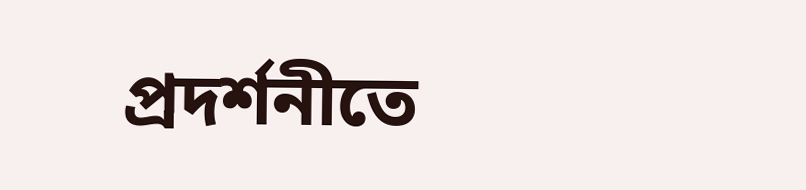প্রদর্শনীতে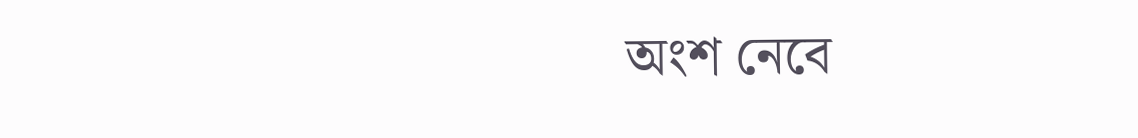অংশ নেবে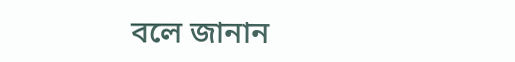বলে জানান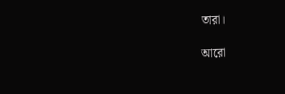তারা।

আরো